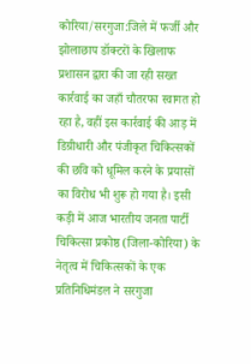कोरिया/सरगुजा:जिले में फर्जी और झोलाछाप डॉक्टरों के खिलाफ प्रशासन द्वारा की जा रही सख्त कार्रवाई का जहाँ चौतरफा स्वागत हो रहा है, वहीं इस कार्रवाई की आड़ में डिग्रीधारी और पंजीकृत चिकित्सकों की छवि को धूमिल करने के प्रयासों का विरोध भी शुरू हो गया है। इसी कड़ी में आज भारतीय जनता पार्टी चिकित्सा प्रकोष्ठ (जिला-कोरिया) के नेतृत्व में चिकित्सकों के एक प्रतिनिधिमंडल ने सरगुजा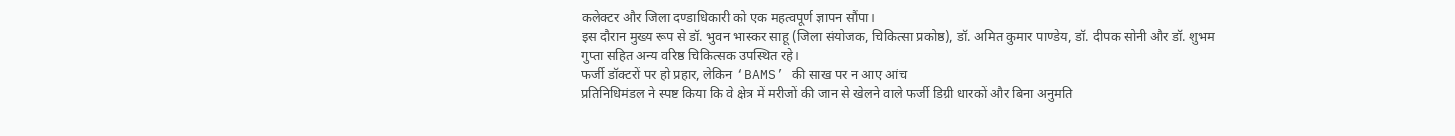कलेक्टर और जिला दण्डाधिकारी को एक महत्वपूर्ण ज्ञापन सौंपा।
इस दौरान मुख्य रूप से डॉ. भुवन भास्कर साहू (जिला संयोजक, चिकित्सा प्रकोष्ठ), डॉ. अमित कुमार पाण्डेय, डॉ. दीपक सोनी और डॉ. शुभम गुप्ता सहित अन्य वरिष्ठ चिकित्सक उपस्थित रहे।
फर्जी डॉक्टरों पर हो प्रहार, लेकिन ‘BAMS’ की साख पर न आए आंच
प्रतिनिधिमंडल ने स्पष्ट किया कि वे क्षेत्र में मरीजों की जान से खेलने वाले फर्जी डिग्री धारकों और बिना अनुमति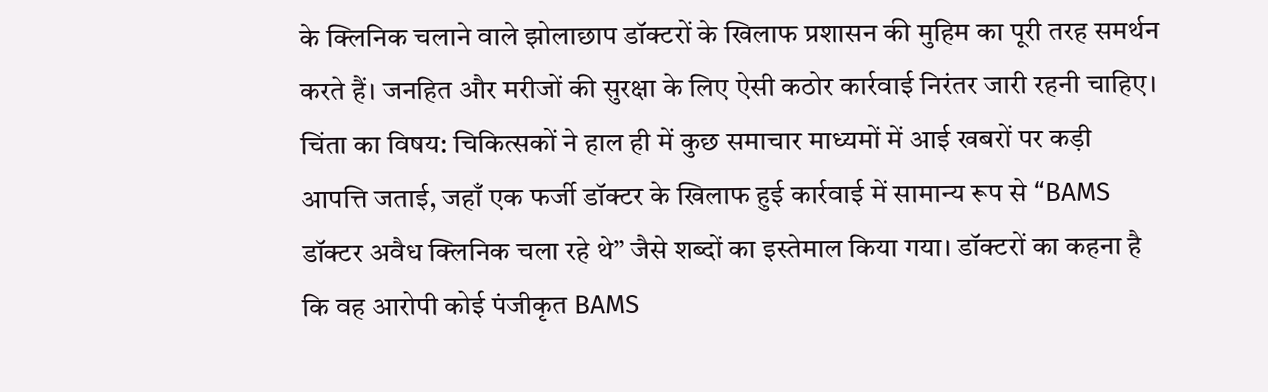के क्लिनिक चलाने वाले झोलाछाप डॉक्टरों के खिलाफ प्रशासन की मुहिम का पूरी तरह समर्थन करते हैं। जनहित और मरीजों की सुरक्षा के लिए ऐसी कठोर कार्रवाई निरंतर जारी रहनी चाहिए।
चिंता का विषय: चिकित्सकों ने हाल ही में कुछ समाचार माध्यमों में आई खबरों पर कड़ी आपत्ति जताई, जहाँ एक फर्जी डॉक्टर के खिलाफ हुई कार्रवाई में सामान्य रूप से “BAMS डॉक्टर अवैध क्लिनिक चला रहे थे” जैसे शब्दों का इस्तेमाल किया गया। डॉक्टरों का कहना है कि वह आरोपी कोई पंजीकृत BAMS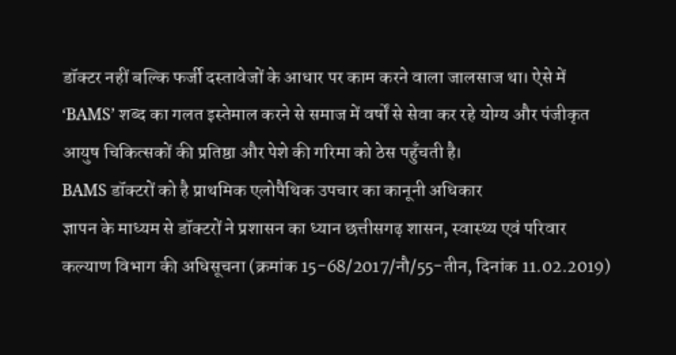डॉक्टर नहीं बल्कि फर्जी दस्तावेजों के आधार पर काम करने वाला जालसाज था। ऐसे में ‘BAMS’ शब्द का गलत इस्तेमाल करने से समाज में वर्षों से सेवा कर रहे योग्य और पंजीकृत आयुष चिकित्सकों की प्रतिष्ठा और पेशे की गरिमा को ठेस पहुँचती है।
BAMS डॉक्टरों को है प्राथमिक एलोपैथिक उपचार का कानूनी अधिकार
ज्ञापन के माध्यम से डॉक्टरों ने प्रशासन का ध्यान छत्तीसगढ़ शासन, स्वास्थ्य एवं परिवार कल्याण विभाग की अधिसूचना (क्रमांक 15-68/2017/नौ/55-तीन, दिनांक 11.02.2019)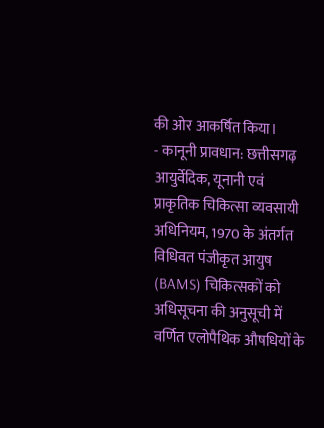की ओर आकर्षित किया।
- कानूनी प्रावधान: छत्तीसगढ़ आयुर्वेदिक, यूनानी एवं प्राकृतिक चिकित्सा व्यवसायी अधिनियम, 1970 के अंतर्गत विधिवत पंजीकृत आयुष (BAMS) चिकित्सकों को अधिसूचना की अनुसूची में वर्णित एलोपैथिक औषधियों के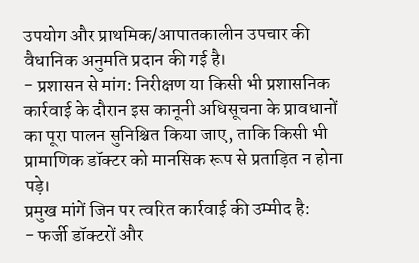उपयोग और प्राथमिक/आपातकालीन उपचार की वैधानिक अनुमति प्रदान की गई है।
- प्रशासन से मांग: निरीक्षण या किसी भी प्रशासनिक कार्रवाई के दौरान इस कानूनी अधिसूचना के प्रावधानों का पूरा पालन सुनिश्चित किया जाए, ताकि किसी भी प्रामाणिक डॉक्टर को मानसिक रूप से प्रताड़ित न होना पड़े।
प्रमुख मांगें जिन पर त्वरित कार्रवाई की उम्मीद है:
- फर्जी डॉक्टरों और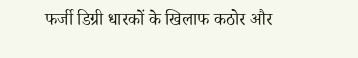फर्जी डिग्री धारकों के खिलाफ कठोर और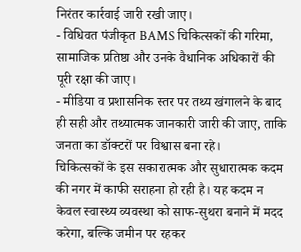निरंतर कार्रवाई जारी रखी जाए।
- विधिवत पंजीकृत BAMS चिकित्सकों की गरिमा, सामाजिक प्रतिष्ठा और उनके वैधानिक अधिकारों की पूरी रक्षा की जाए।
- मीडिया व प्रशासनिक स्तर पर तथ्य खंगालने के बाद ही सही और तथ्यात्मक जानकारी जारी की जाए, ताकि जनता का डॉक्टरों पर विश्वास बना रहे।
चिकित्सकों के इस सकारात्मक और सुधारात्मक कदम की नगर में काफी सराहना हो रही है। यह कदम न केवल स्वास्थ्य व्यवस्था को साफ-सुथरा बनाने में मदद करेगा, बल्कि जमीन पर रहकर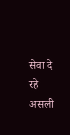सेवा दे रहे असली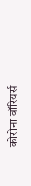कोरोना वॉरियर्स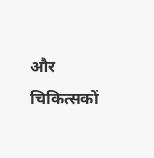और चिकित्सकों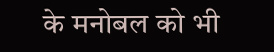के मनोबल को भी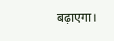बढ़ाएगा।